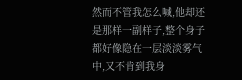然而不管我怎么喊,他却还是那样一副样子,整个身子都好像隐在一层淡淡雾气中,又不肯到我身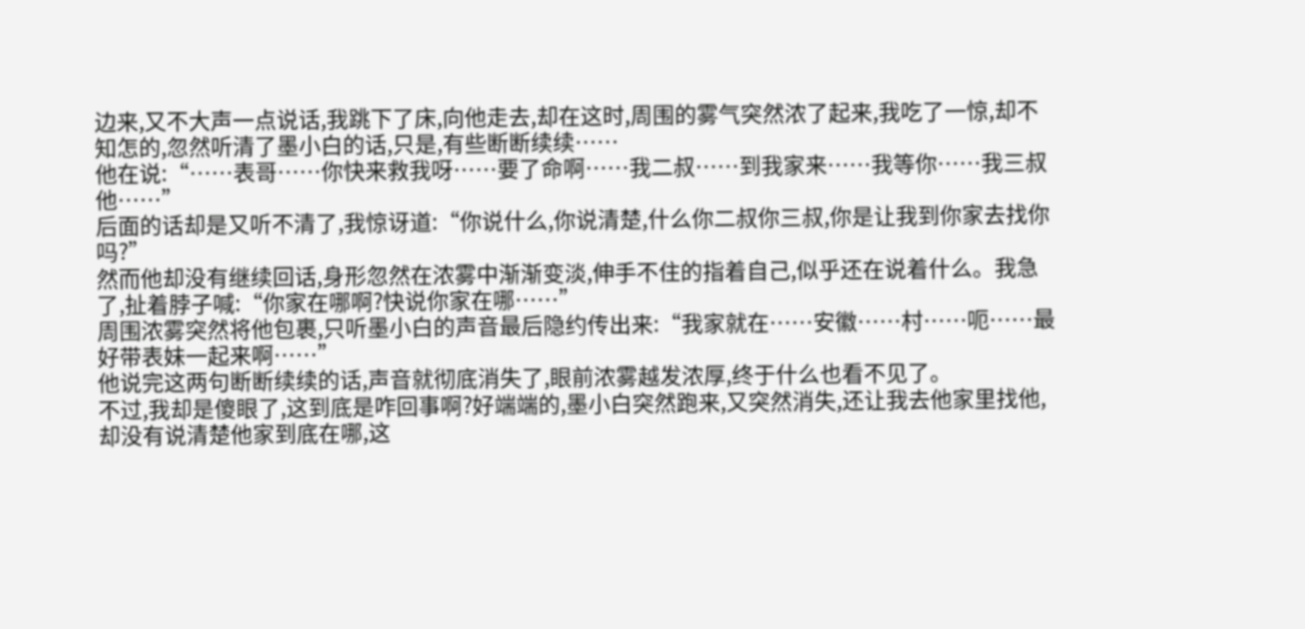边来,又不大声一点说话,我跳下了床,向他走去,却在这时,周围的雾气突然浓了起来,我吃了一惊,却不知怎的,忽然听清了墨小白的话,只是,有些断断续续……
他在说:“……表哥……你快来救我呀……要了命啊……我二叔……到我家来……我等你……我三叔他……”
后面的话却是又听不清了,我惊讶道:“你说什么,你说清楚,什么你二叔你三叔,你是让我到你家去找你吗?”
然而他却没有继续回话,身形忽然在浓雾中渐渐变淡,伸手不住的指着自己,似乎还在说着什么。我急了,扯着脖子喊:“你家在哪啊?快说你家在哪……”
周围浓雾突然将他包裹,只听墨小白的声音最后隐约传出来:“我家就在……安徽……村……呃……最好带表妹一起来啊……”
他说完这两句断断续续的话,声音就彻底消失了,眼前浓雾越发浓厚,终于什么也看不见了。
不过,我却是傻眼了,这到底是咋回事啊?好端端的,墨小白突然跑来,又突然消失,还让我去他家里找他,却没有说清楚他家到底在哪,这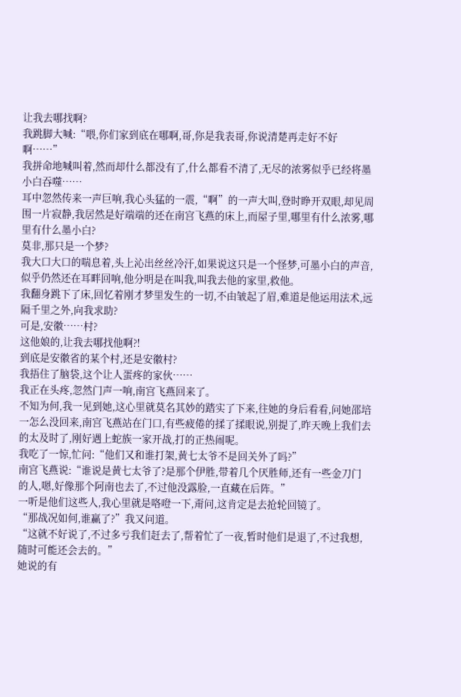让我去哪找啊?
我跳脚大喊:“喂,你们家到底在哪啊,哥,你是我表哥,你说清楚再走好不好啊……”
我拼命地喊叫着,然而却什么都没有了,什么都看不清了,无尽的浓雾似乎已经将墨小白吞噬……
耳中忽然传来一声巨响,我心头猛的一震,“啊”的一声大叫,登时睁开双眼,却见周围一片寂静,我居然是好端端的还在南宫飞燕的床上,而屋子里,哪里有什么浓雾,哪里有什么墨小白?
莫非,那只是一个梦?
我大口大口的喘息着,头上沁出丝丝冷汗,如果说这只是一个怪梦,可墨小白的声音,似乎仍然还在耳畔回响,他分明是在叫我,叫我去他的家里,救他。
我翻身跳下了床,回忆着刚才梦里发生的一切,不由皱起了眉,难道是他运用法术,远隔千里之外,向我求助?
可是,安徽……村?
这他娘的,让我去哪找他啊?!
到底是安徽省的某个村,还是安徽村?
我捂住了脑袋,这个让人蛋疼的家伙……
我正在头疼,忽然门声一响,南宫飞燕回来了。
不知为何,我一见到她,这心里就莫名其妙的踏实了下来,往她的身后看看,问她邵培一怎么没回来,南宫飞燕站在门口,有些疲倦的揉了揉眼说,别提了,昨天晚上我们去的太及时了,刚好遇上蛇族一家开战,打的正热闹呢。
我吃了一惊,忙问:“他们又和谁打架,黄七太爷不是回关外了吗?”
南宫飞燕说:“谁说是黄七太爷了?是那个伊胜,带着几个厌胜师,还有一些金刀门的人,嗯,好像那个阿南也去了,不过他没露脸,一直藏在后阵。”
一听是他们这些人,我心里就是咯噔一下,甭问,这肯定是去抢轮回镜了。
“那战况如何,谁赢了?”我又问道。
“这就不好说了,不过多亏我们赶去了,帮着忙了一夜,暂时他们是退了,不过我想,随时可能还会去的。”
她说的有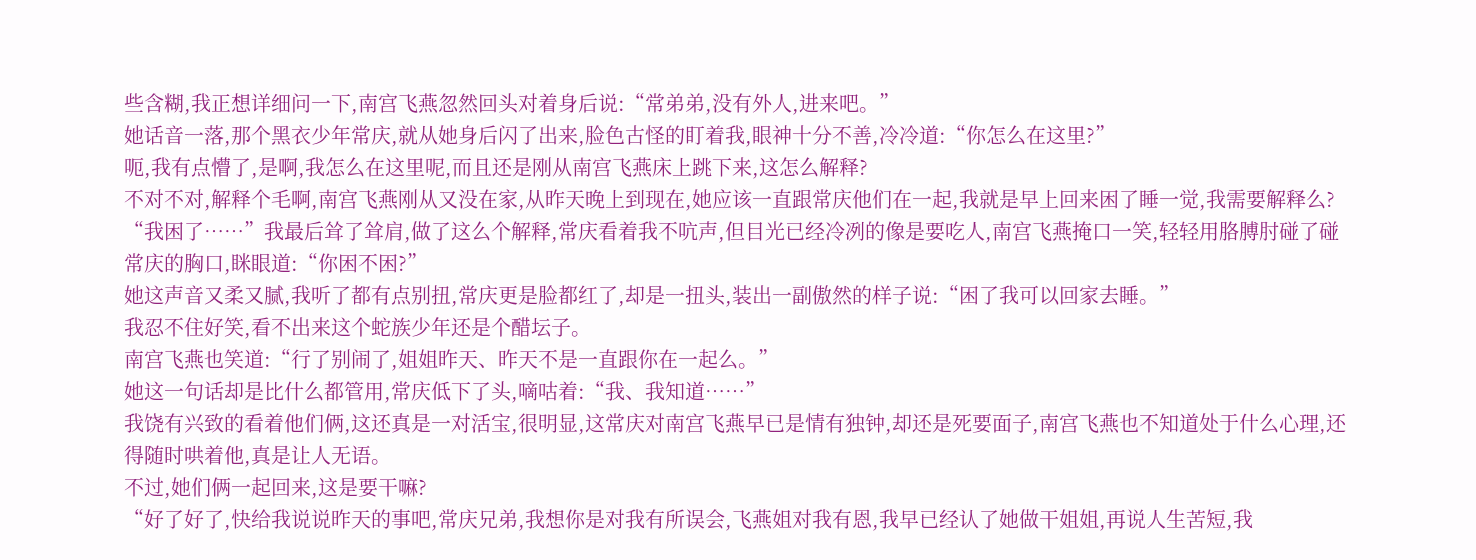些含糊,我正想详细问一下,南宫飞燕忽然回头对着身后说:“常弟弟,没有外人,进来吧。”
她话音一落,那个黑衣少年常庆,就从她身后闪了出来,脸色古怪的盯着我,眼神十分不善,冷冷道:“你怎么在这里?”
呃,我有点懵了,是啊,我怎么在这里呢,而且还是刚从南宫飞燕床上跳下来,这怎么解释?
不对不对,解释个毛啊,南宫飞燕刚从又没在家,从昨天晚上到现在,她应该一直跟常庆他们在一起,我就是早上回来困了睡一觉,我需要解释么?
“我困了……”我最后耸了耸肩,做了这么个解释,常庆看着我不吭声,但目光已经冷冽的像是要吃人,南宫飞燕掩口一笑,轻轻用胳膊肘碰了碰常庆的胸口,眯眼道:“你困不困?”
她这声音又柔又腻,我听了都有点别扭,常庆更是脸都红了,却是一扭头,装出一副傲然的样子说:“困了我可以回家去睡。”
我忍不住好笑,看不出来这个蛇族少年还是个醋坛子。
南宫飞燕也笑道:“行了别闹了,姐姐昨天、昨天不是一直跟你在一起么。”
她这一句话却是比什么都管用,常庆低下了头,嘀咕着:“我、我知道……”
我饶有兴致的看着他们俩,这还真是一对活宝,很明显,这常庆对南宫飞燕早已是情有独钟,却还是死要面子,南宫飞燕也不知道处于什么心理,还得随时哄着他,真是让人无语。
不过,她们俩一起回来,这是要干嘛?
“好了好了,快给我说说昨天的事吧,常庆兄弟,我想你是对我有所误会,飞燕姐对我有恩,我早已经认了她做干姐姐,再说人生苦短,我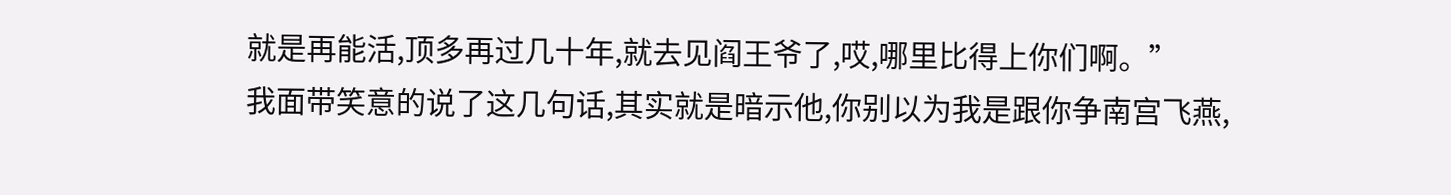就是再能活,顶多再过几十年,就去见阎王爷了,哎,哪里比得上你们啊。”
我面带笑意的说了这几句话,其实就是暗示他,你别以为我是跟你争南宫飞燕,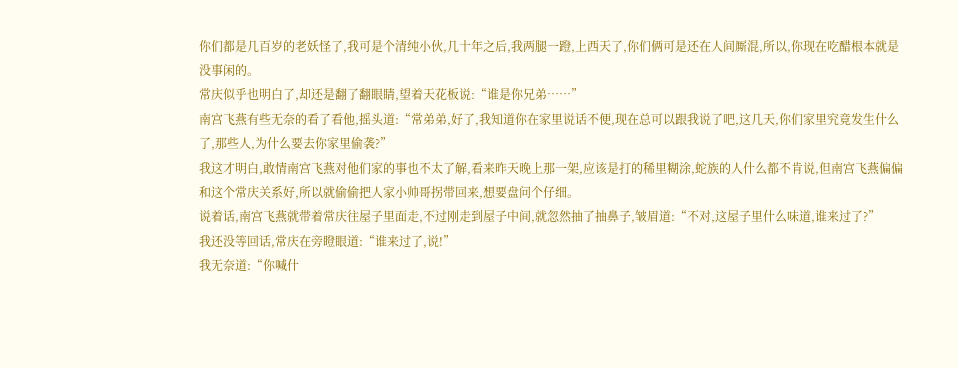你们都是几百岁的老妖怪了,我可是个清纯小伙,几十年之后,我两腿一蹬,上西天了,你们俩可是还在人间厮混,所以,你现在吃醋根本就是没事闲的。
常庆似乎也明白了,却还是翻了翻眼睛,望着天花板说:“谁是你兄弟……”
南宫飞燕有些无奈的看了看他,摇头道:“常弟弟,好了,我知道你在家里说话不便,现在总可以跟我说了吧,这几天,你们家里究竟发生什么了,那些人,为什么要去你家里偷袭?”
我这才明白,敢情南宫飞燕对他们家的事也不太了解,看来昨天晚上那一架,应该是打的稀里糊涂,蛇族的人什么都不肯说,但南宫飞燕偏偏和这个常庆关系好,所以就偷偷把人家小帅哥拐带回来,想要盘问个仔细。
说着话,南宫飞燕就带着常庆往屋子里面走,不过刚走到屋子中间,就忽然抽了抽鼻子,皱眉道:“不对,这屋子里什么味道,谁来过了?”
我还没等回话,常庆在旁瞪眼道:“谁来过了,说!”
我无奈道:“你喊什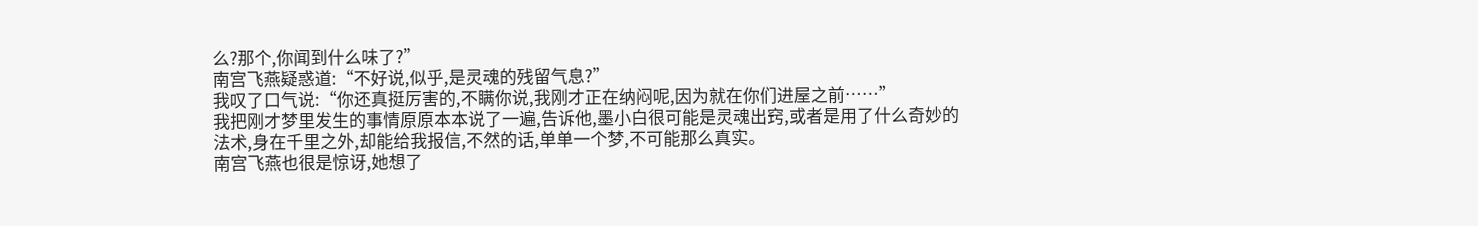么?那个,你闻到什么味了?”
南宫飞燕疑惑道:“不好说,似乎,是灵魂的残留气息?”
我叹了口气说:“你还真挺厉害的,不瞒你说,我刚才正在纳闷呢,因为就在你们进屋之前……”
我把刚才梦里发生的事情原原本本说了一遍,告诉他,墨小白很可能是灵魂出窍,或者是用了什么奇妙的法术,身在千里之外,却能给我报信,不然的话,单单一个梦,不可能那么真实。
南宫飞燕也很是惊讶,她想了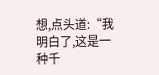想,点头道:“我明白了,这是一种千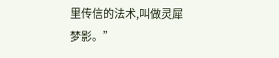里传信的法术,叫做灵犀梦影。”